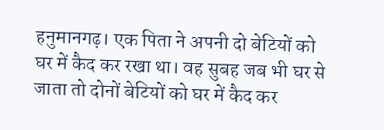हनुमानगढ़। एक पिता ने अपनी दो बेटियों को घर में कैद कर रखा था। वह सुबह जब भी घर से जाता तो दोनों बेटियों को घर में कैद कर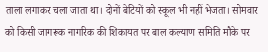ताला लगाकर चला जाता था। दोनों बेटियों को स्कूल भी नहीं भेजता। सोमवार को किसी जागरूक नागरिक की शिकायत पर बाल कल्याण समिति मौके पर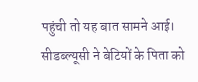पहुंची तो यह बात सामने आई। सीडब्ल्यूसी ने बेटियों के पिता को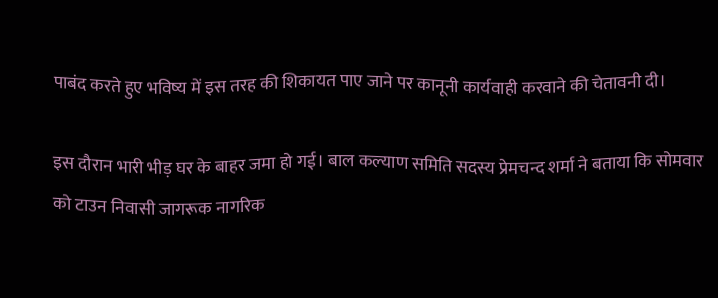पाबंद करते हुए भविष्य में इस तरह की शिकायत पाए जाने पर कानूनी कार्यवाही करवाने की चेतावनी दी।

इस दौरान भारी भीड़ घर के बाहर जमा हो गई। बाल कल्याण समिति सदस्य प्रेमचन्द शर्मा ने बताया कि सोमवार को टाउन निवासी जागरूक नागरिक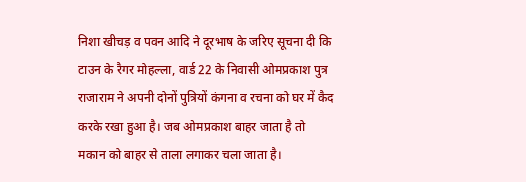निशा खीचड़ व पवन आदि ने दूरभाष के जरिए सूचना दी कि टाउन के रैगर मोहल्ला, वार्ड 22 के निवासी ओमप्रकाश पुत्र राजाराम ने अपनी दोनों पुत्रियों कंगना व रचना को घर में कैद करके रखा हुआ है। जब ओमप्रकाश बाहर जाता है तो मकान को बाहर से ताला लगाकर चला जाता है।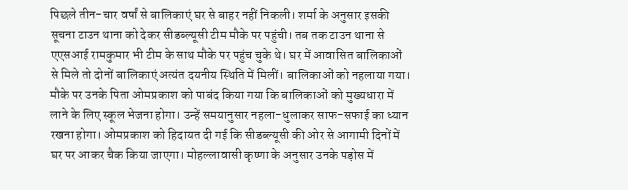पिछले तीन-चार वर्षां से बालिकाएं घर से बाहर नहीं निकली। शर्मा के अनुसार इसकी सूचना टाउन थाना को देकर सीडब्ल्यूसी टीम मौके पर पहुंची। तब तक टाउन थाना से एएसआई रामकुमार भी टीम के साथ मौके पर पहुंच चुके थे। घर में आवासित बालिकाओं से मिले तो दोनों बालिकाएं अत्यंत दयनीय स्थिति में मिलीं। बालिकाओं को नहलाया गया। मौके पर उनके पिता ओमप्रकाश को पाबंद किया गया कि बालिकाओं को मुख्यधारा में लाने के लिए स्कूल भेजना होगा। उन्हें समयानुसार नहला-धुलाकर साफ-सफाई का ध्यान रखना होगा। ओमप्रकाश को हिदायत दी गई कि सीडब्ल्यूसी की ओर से आगामी दिनों में घर पर आकर चैक किया जाएगा। मोहल्लावासी कृष्णा के अनुसार उनके पड़ोस में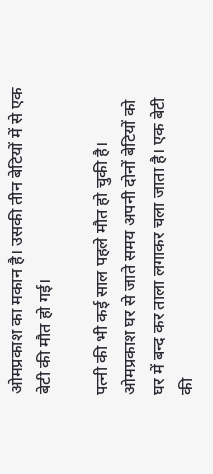ओमप्रकाश का मकान है। उसकी तीन बेटियों में से एक बेटी की मौत हो गई।

पत्नी की भी कई साल पहले मौत हो चुकी है। ओमप्रकाश घर से जाते समय अपनी दोनों बेटियों को घर में बन्द कर ताला लगाकर चला जाता है। एक बेटी की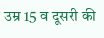उम्र 15 व दूसरी की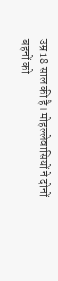उम्र 18 साल की है। मोहल्लेवासियों ने दोनों बहनों को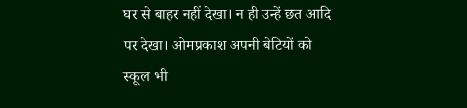घर से बाहर नहीं देखा। न ही उन्हें छत आदि पर देखा। ओमप्रकाश अपनी बेटियों को स्कूल भी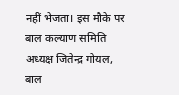नहीं भेजता। इस मौके पर बाल कल्याण समिति अध्यक्ष जितेन्द्र गोयल, बाल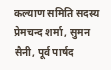कल्याण समिति सदस्य प्रेमचन्द शर्मा, सुमन सैनी, पूर्व पार्षद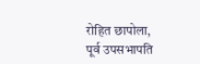रोहित छापोला, पूर्व उपसभापति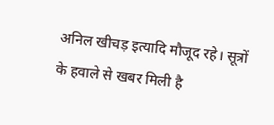अनिल खीचड़ इत्यादि मौजूद रहे। सूत्रों के हवाले से खबर मिली है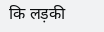कि लड़की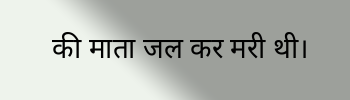की माता जल कर मरी थी।